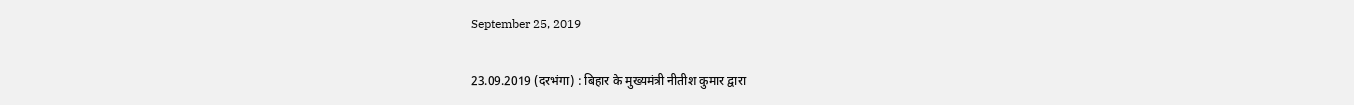September 25, 2019

23.09.2019 (दरभंगा) : बिहार के मुख्यमंत्री नीतीश कुमार द्वारा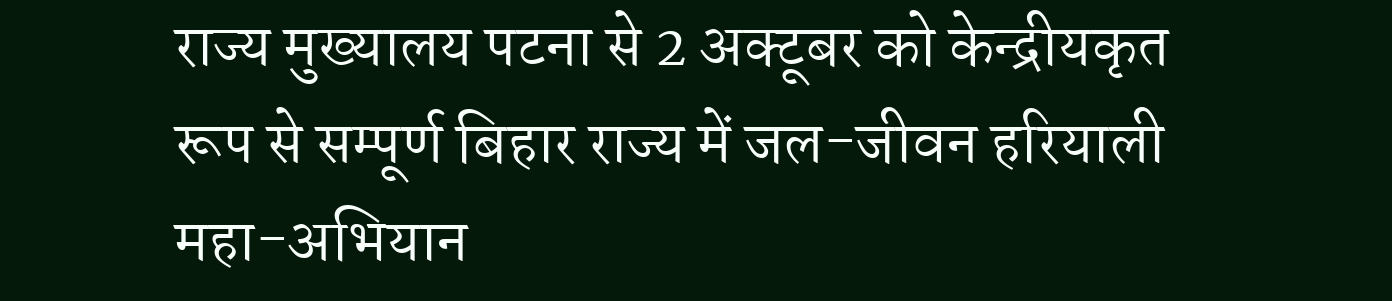राज्य मुख्यालय पटना से 2 अक्टूबर को केन्द्रीयकृत रूप से सम्पूर्ण बिहार राज्य में जल-जीवन हरियाली महा-अभियान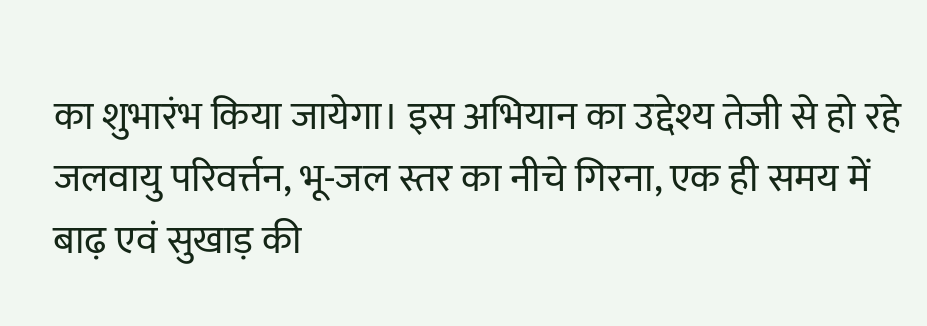का शुभारंभ किया जायेगा। इस अभियान का उद्देश्य तेजी से हो रहे जलवायु परिवर्त्तन, भू-जल स्तर का नीचे गिरना, एक ही समय में बाढ़ एवं सुखाड़ की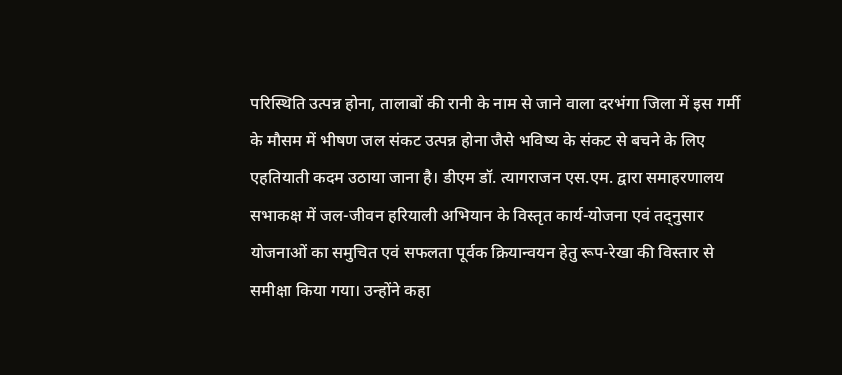परिस्थिति उत्पन्न होना, तालाबों की रानी के नाम से जाने वाला दरभंगा जिला में इस गर्मी के मौसम में भीषण जल संकट उत्पन्न होना जैसे भविष्य के संकट से बचने के लिए एहतियाती कदम उठाया जाना है। डीएम डॉ. त्यागराजन एस.एम. द्वारा समाहरणालय सभाकक्ष में जल-जीवन हरियाली अभियान के विस्तृत कार्य-योजना एवं तद्नुसार योजनाओं का समुचित एवं सफलता पूर्वक क्रियान्वयन हेतु रूप-रेखा की विस्तार से समीक्षा किया गया। उन्होंने कहा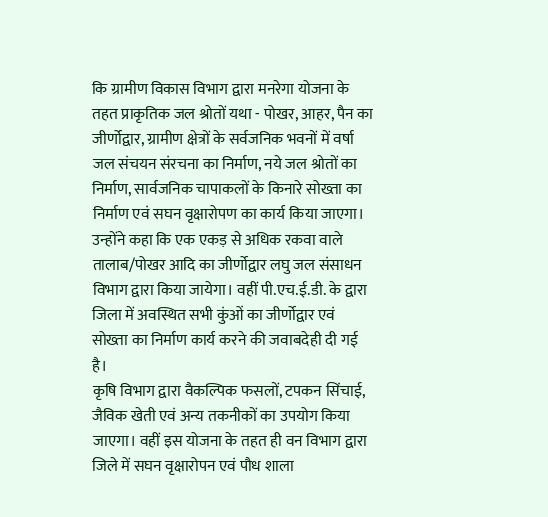कि ग्रामीण विकास विभाग द्वारा मनरेगा योजना के तहत प्राकृतिक जल श्रोतों यथा - पोखर, आहर, पैन का जीर्णोद्वार, ग्रामीण क्षेत्रों के सर्वजनिक भवनों में वर्षा जल संचयन संरचना का निर्माण, नये जल श्रोतों का निर्माण, सार्वजनिक चापाकलों के किनारे सोख्ता का निर्माण एवं सघन वृक्षारोपण का कार्य किया जाएगा। उन्होंने कहा कि एक एकड़ से अधिक रकवा वाले तालाब/पोखर आदि का जीर्णोद्वार लघु जल संसाधन विभाग द्वारा किया जायेगा। वहीं पी.एच.ई.डी. के द्वारा जिला में अवस्थित सभी कुंओं का जीर्णोद्वार एवं सोख्ता का निर्माण कार्य करने की जवाबदेही दी गई है।
कृषि विभाग द्वारा वैकल्पिक फसलों, टपकन सिंचाई, जैविक खेती एवं अन्य तकनीकों का उपयोग किया जाएगा। वहीं इस योजना के तहत ही वन विभाग द्वारा जिले में सघन वृक्षारोपन एवं पौध शाला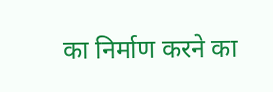का निर्माण करने का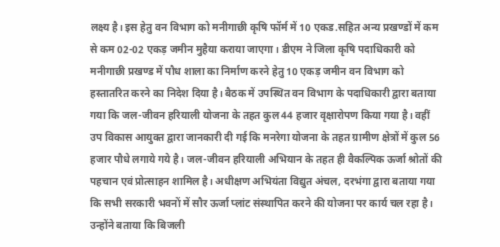लक्ष्य है। इस हेतु वन विभाग को मनीगाछी कृषि फॉर्म में 10 एकड.सहित अन्य प्रखण्डों में कम से कम 02-02 एकड़ जमीन मुहैया कराया जाएगा। डीएम ने जिला कृषि पदाधिकारी को मनीगाछी प्रखण्ड में पौध शाला का निर्माण करने हेतु 10 एकड़ जमीन वन विभाग को हस्तातरित करने का निदेश दिया है। बैठक में उपस्थित वन विभाग के पदाधिकारी द्वारा बताया गया कि जल-जीवन हरियाली योजना के तहत कुल 44 हजार वृक्षारोपण किया गया है। वहीं उप विकास आयुक्त द्वारा जानकारी दी गई कि मनरेगा योजना के तहत ग्रामीण क्षेत्रों में कुल 56 हजार पौधे लगाये गये है। जल-जीवन हरियाली अभियान के तहत ही वैकल्पिक ऊर्जा श्रोतों की पहचान एवं प्रोत्साहन शामिल है। अधीक्षण अभियंता विद्युत अंचल, दरभंगा द्वारा बताया गया कि सभी सरकारी भवनों में सौर ऊर्जा प्लांट संस्थापित करने की योजना पर कार्य चल रहा है।
उन्होंने बताया कि बिजली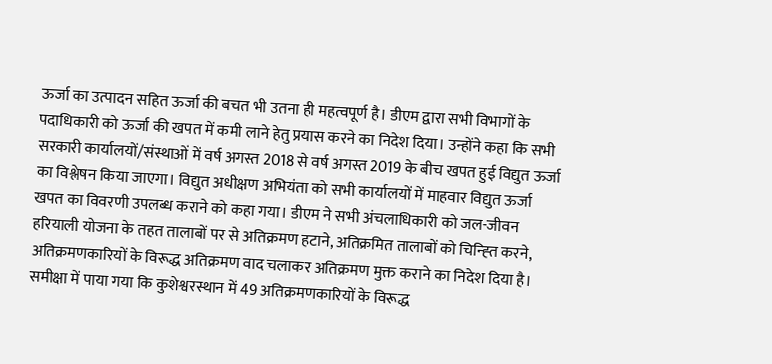ऊर्जा का उत्पादन सहित ऊर्जा की बचत भी उतना ही महत्वपूर्ण है। डीएम द्वारा सभी विभागों के पदाधिकारी को ऊर्जा की खपत में कमी लाने हेतु प्रयास करने का निदेश दिया। उन्होंने कहा कि सभी सरकारी कार्यालयों/संस्थाओं में वर्ष अगस्त 2018 से वर्ष अगस्त 2019 के बीच खपत हुई विद्युत ऊर्जा का विश्लेषन किया जाएगा। विद्युत अधीक्षण अभियंता को सभी कार्यालयों में माहवार विद्युत ऊर्जा खपत का विवरणी उपलब्ध कराने को कहा गया। डीएम ने सभी अंचलाधिकारी को जल-जीवन हरियाली योजना के तहत तालाबों पर से अतिक्रमण हटाने, अतिक्रमित तालाबों को चिन्ह्ति करने, अतिक्रमणकारियों के विरूद्ध अतिक्रमण वाद चलाकर अतिक्रमण मुक्त कराने का निदेश दिया है। समीक्षा में पाया गया कि कुशेश्वरस्थान में 49 अतिक्रमणकारियों के विरूद्ध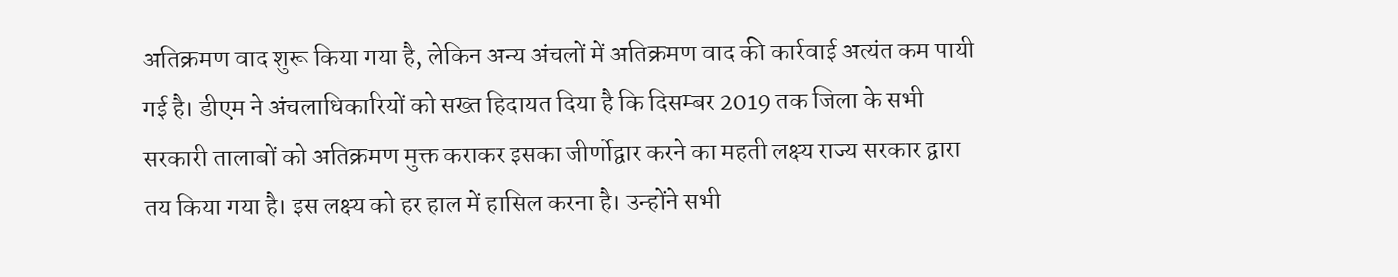अतिक्रमण वाद शुरू किया गया है, लेकिन अन्य अंचलों में अतिक्रमण वाद की कार्रवाई अत्यंत कम पायी गई है। डीएम ने अंचलाधिकारियों को सख्त हिदायत दिया है कि दिसम्बर 2019 तक जिला के सभी सरकारी तालाबों को अतिक्रमण मुक्त कराकर इसका जीर्णोद्वार करने का महती लक्ष्य राज्य सरकार द्वारा तय किया गया है। इस लक्ष्य को हर हाल में हासिल करना है। उन्होंने सभी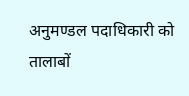अनुमण्डल पदाधिकारी को तालाबों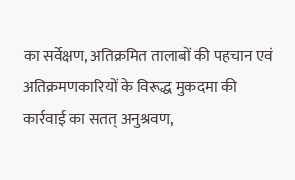का सर्वेक्षण, अतिक्रमित तालाबों की पहचान एवं अतिक्रमणकारियों के विरूद्ध मुकदमा की कार्रवाई का सतत् अनुश्रवण,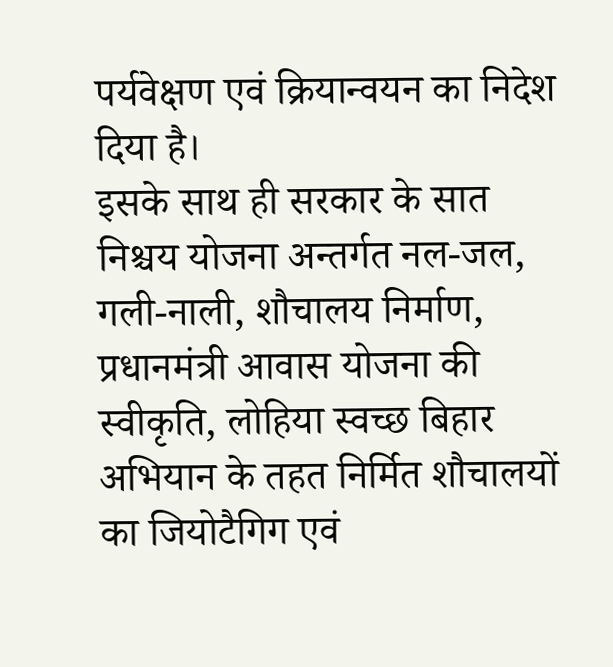पर्यवेक्षण एवं क्रियान्वयन का निदेश दिया है।
इसके साथ ही सरकार के सात निश्चय योजना अन्तर्गत नल-जल, गली-नाली, शौचालय निर्माण, प्रधानमंत्री आवास योजना की स्वीकृति, लोहिया स्वच्छ बिहार अभियान के तहत निर्मित शौचालयों का जियोटैगिग एवं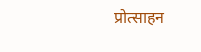प्रोत्साहन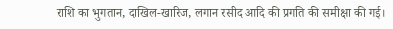राशि का भुगतान, दाखिल-खारिज, लगान रसीद आदि की प्रगति की समीक्षा की गई।